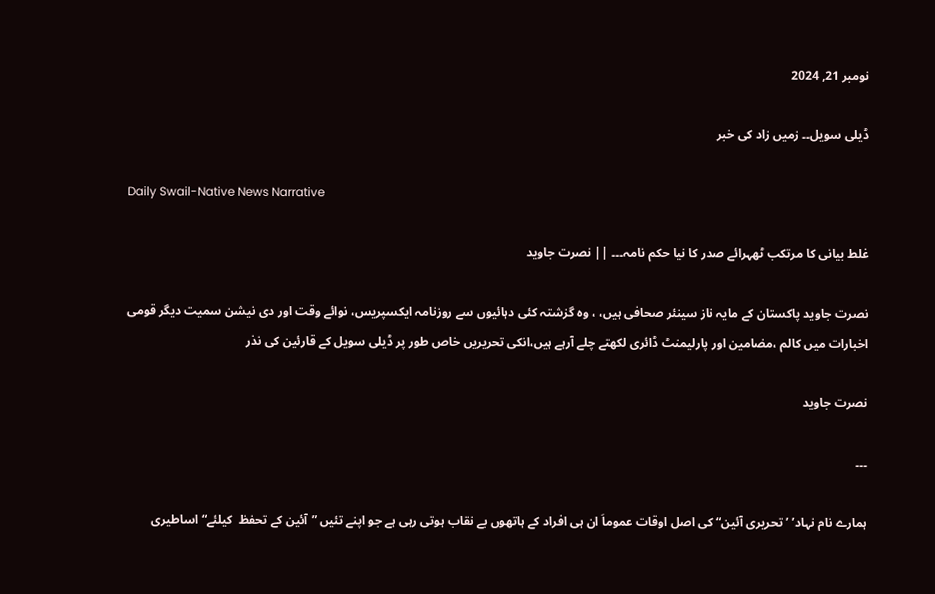نومبر 21, 2024

ڈیلی سویل۔۔ زمیں زاد کی خبر

Daily Swail-Native News Narrative

غلط بیانی کا مرتکب ٹھہرائے صدر کا نیا حکم نامہ۔۔۔ || نصرت جاوید

نصرت جاوید پاکستان کے مایہ ناز سینئر صحافی ہیں، ، وہ گزشتہ کئی دہائیوں سے روزنامہ ایکسپریس، نوائے وقت اور دی نیشن سمیت دیگر قومی اخبارات میں کالم ،مضامین اور پارلیمنٹ ڈائری لکھتے چلے آرہے ہیں،انکی تحریریں خاص طور پر ڈیلی سویل کے قارئین کی نذر

نصرت جاوید

۔۔۔

ہمارے نام نہاد’ ’تحریری آئین“ کی اصل اوقات عموماَ ان ہی افراد کے ہاتھوں بے نقاب ہوتی رہی ہے جو اپنے تئیں ”آئین کے تحفظ  کیلئے“ اساطیری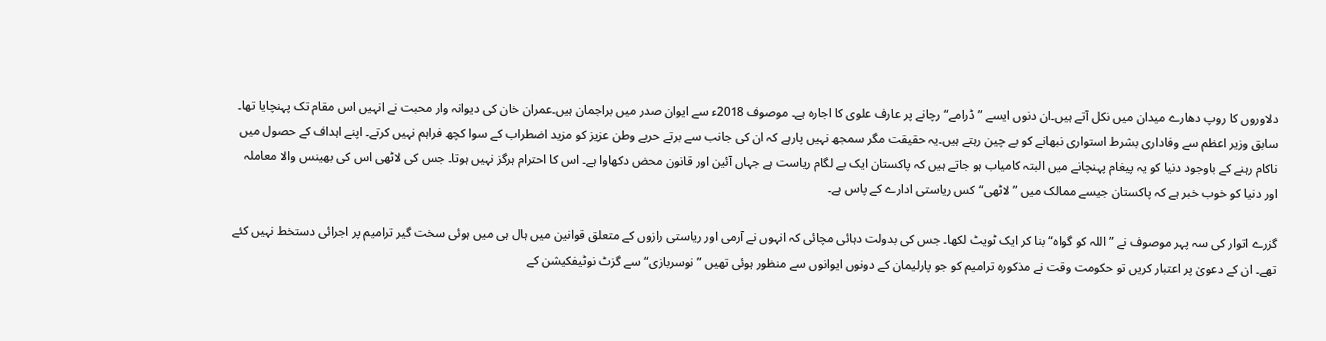دلاوروں کا روپ دھارے میدان میں نکل آتے ہیں۔ان دنوں ایسے ”ڈرامے“رچانے پر عارف علوی کا اجارہ ہے۔ موصوف 2018ء سے ایوان صدر میں براجمان ہیں۔عمران خان کی دیوانہ وار محبت نے انہیں اس مقام تک پہنچایا تھا۔ سابق وزیر اعظم سے وفاداری بشرط استواری نبھانے کو بے چین رہتے ہیں۔یہ حقیقت مگر سمجھ نہیں پارہے کہ ان کی جانب سے برتے حربے وطن عزیز کو مزید اضطراب کے سوا کچھ فراہم نہیں کرتے۔ اپنے اہداف کے حصول میں ناکام رہنے کے باوجود دنیا کو یہ پیغام پہنچانے میں البتہ کامیاب ہو جاتے ہیں کہ پاکستان ایک بے لگام ریاست ہے جہاں آئین اور قانون محض دکھاوا ہے۔ اس کا احترام ہرگز نہیں ہوتا۔ جس کی لاٹھی اس کی بھینس والا معاملہ اور دنیا کو خوب خبر ہے کہ پاکستان جیسے ممالک میں ”لاٹھی“ کس ریاستی ادارے کے پاس ہے۔

گزرے اتوار کی سہ پہر موصوف نے ”اللہ کو گواہ“ بنا کر ایک ٹویٹ لکھا۔ جس کی بدولت دہائی مچائی کہ انہوں نے آرمی اور ریاستی رازوں کے متعلق قوانین میں ہال ہی میں ہوئی سخت گیر ترامیم پر اجرائی دستخط نہیں کئے تھے۔ ان کے دعویٰ پر اعتبار کریں تو حکومت وقت نے مذکورہ ترامیم کو جو پارلیمان کے دونوں ایوانوں سے منظور ہوئی تھیں ”نوسربازی“ سے گزٹ نوٹیفکیشن کے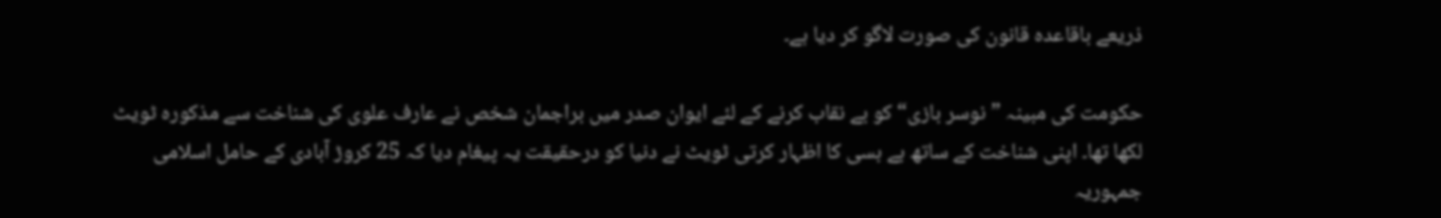ذریعے باقاعدہ قانون کی صورت لاگو کر دیا ہے۔

حکومت کی مبینہ ”نوسر بازی“ کو بے نقاب کرنے کے لئے ایوان صدر میں براجمان شخص نے عارف علوی کی شناخت سے مذکورہ ٹویٹ لکھا تھا۔ اپنی شناخت کے ساتھ بے بسی کا اظہار کرتی ٹویٹ نے دنیا کو درحقیقت یہ پیغام دیا کہ 25 کروڑ آبادی کے حامل اسلامی جمہوریہ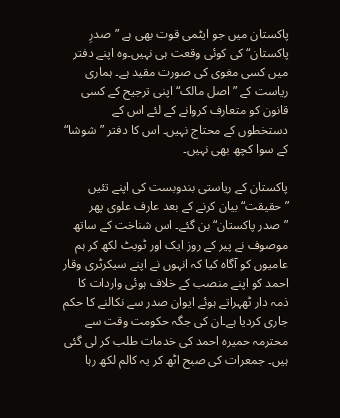پاکستان میں جو ایٹمی قوت بھی ہے ”صدرِ پاکستان“ کی کوئی وقعت ہی نہیں۔وہ اپنے دفتر میں کسی مغوی کی صورت مقید ہے۔ ہماری ریاست کے ”اصل مالک“ اپنی ترجیح کے کسی قانون کو متعارف کروانے کے لئے اس کے دستخطوں کے محتاج نہیں۔ اس کا دفتر ”شوشا“ کے سوا کچھ بھی نہیں۔

پاکستان کے ریاستی بندوبست کی اپنے تئیں ”حقیقت“ بیان کرنے کے بعد عارف علوی پھر ”صدر پاکستان“ بن گئے۔ اس شناخت کے ساتھ موصوف نے پیر کے روز ایک اور ٹویٹ لکھ کر ہم عامیوں کو آگاہ کیا کہ انہوں نے اپنے سیکرٹری وقار احمد کو اپنے منصب کے خلاف ہوئی واردات کا ذمہ دار ٹھہراتے ہوئے ایوان صدر سے نکالنے کا حکم جاری کردیا ہے۔ان کی جگہ حکومت وقت سے محترمہ حمیرہ احمد کی خدمات طلب کر لی گئی ہیں۔ جمعرات کی صبح اٹھ کر یہ کالم لکھ رہا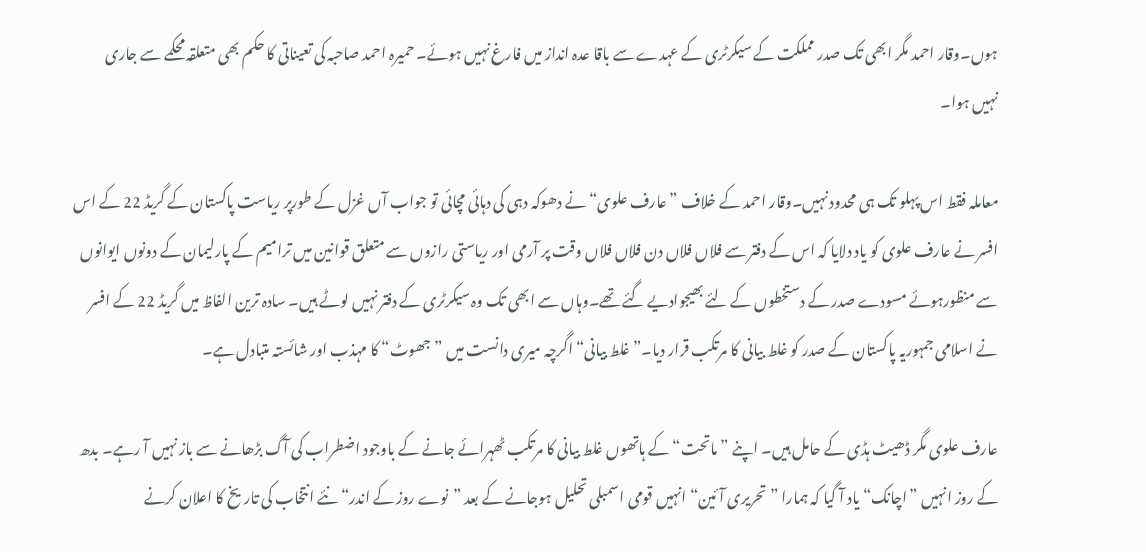ہوں۔وقار احمد مگر ابھی تک صدر مملکت کے سیکرٹری کے عہدے سے باقا عدہ انداز میں فارغ نہیں ہوئے۔ حمیرہ احمد صاحبہ کی تعیناتی کا حکم بھی متعلقہ محکمے سے جاری نہیں ہوا۔

معاملہ فقط اس پہلو تک ہی محدود نہیں۔وقار احمد کے خلاف ”عارف علوی“ نے دھوکہ دہی کی دہائی مچائی تو جواب آں غزل کے طورپر ریاست پاکستان کے گریڈ 22 کے اس افسر نے عارف علوی کو یاد دلایا کہ اس کے دفتر سے فلاں فلاں دن فلاں فلاں وقت پر آرمی اور ریاستی رازوں سے متعلق قوانین میں ترامیم کے پارلیمان کے دونوں ایوانوں سے منظورہوئے مسودے صدر کے دستخطوں کے لئے بھیجوادیے گئے تھے۔وہاں سے ابھی تک وہ سیکرٹری کے دفتر نہیں لوٹے ہیں۔ سادہ ترین الفاظ میں گریڈ 22 کے افسر نے اسلامی جمہوریہ پاکستان کے صدر کو غلط بیانی کا مرتکب قرار دیا۔”غلط بیانی“ اگرچہ میری دانست میں ”جھوٹ“ کا مہذب اور شائستہ متبادل ہے۔

عارف علوی مگر ڈھیٹ ہڈی کے حامل ہیں۔ اپنے ”ماتحت“ کے ہاتھوں غلط بیانی کا مرتکب ٹھہرائے جانے کے باوجود اضطراب کی آگ بڑھانے سے باز نہیں آ رہے۔ بدھ کے روز انہیں ”اچانک“ یاد آ گیا کہ ہمارا ”تحریری آئین“ انہیں قومی اسمبلی تحلیل ہوجانے کے بعد ”نوے روز کے اندر“ نئے انتخاب کی تاریخ کا اعلان کرنے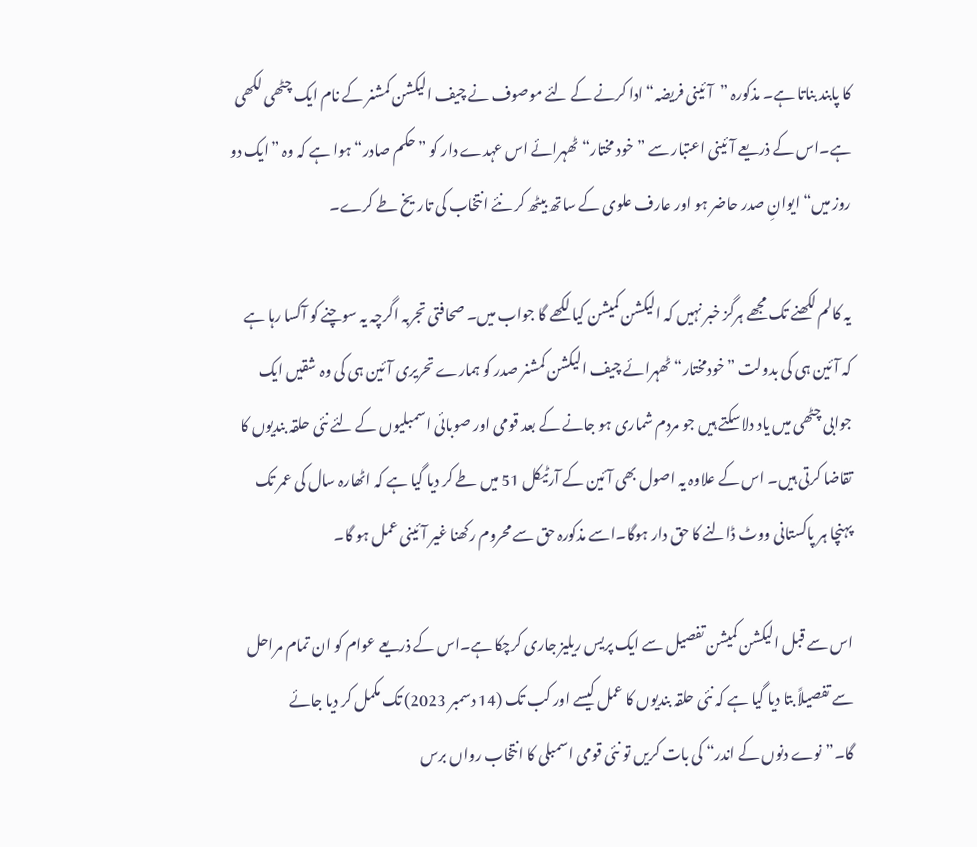کا پابند بناتا ہے۔ مذکورہ ”آئینی فریضہ“ ادا کرنے کے لئے موصوف نے چیف الیکشن کمشنر کے نام ایک چٹھی لکھی ہے۔اس کے ذریعے آئینی اعتبار سے ”خود مختار“ ٹھہرائے اس عہدے دار کو ”حکم صادر“ ہوا ہے کہ وہ ”ایک دو روز میں“ ایوانِ صدر حاضر ہو اور عارف علوی کے ساتھ بیٹھ کر نئے انتخاب کی تاریخ طے کرے۔

یہ کالم لکھنے تک مجھے ہرگز خبر نہیں کہ الیکشن کمیشن کیا لکھے گا جواب میں۔ صحافتی تجربہ اگرچہ یہ سوچنے کو آکسا رہا ہے کہ آئین ہی کی بدولت ”خودمختار“ ٹھہرائے چیف الیکشن کمشنر صدر کو ہمارے تحریری آئین ہی کی وہ شقیں ایک جوابی چٹھی میں یاد دلاسکتے ہیں جو مردم شماری ہو جانے کے بعد قومی اور صوبائی اسمبلیوں کے لئے نئی حلقہ بندیوں کا تقاضا کرتی ہیں۔ اس کے علاوہ یہ اصول بھی آئین کے آرٹیکل 51 میں طے کر دیا گیا ہے کہ اٹھارہ سال کی عمر تک پہنچا ہر پاکستانی ووٹ ڈالنے کا حق دار ہوگا۔اسے مذکورہ حق سے محروم رکھنا غیر آئینی عمل ہو گا۔

اس سے قبل الیکشن کمیشن تفصیل سے ایک پریس ریلیز جاری کرچکا ہے۔اس کے ذریعے عوام کو ان تمام مراحل سے تفصیلاً بتا دیا گیا ہے کہ نئی حلقہ بندیوں کا عمل کیسے اور کب تک (14 دسمبر 2023) تک مکمل کر دیا جائے گا۔”نوے دنوں کے اندر“ کی بات کریں تو نئی قومی اسمبلی کا انتخاب رواں برس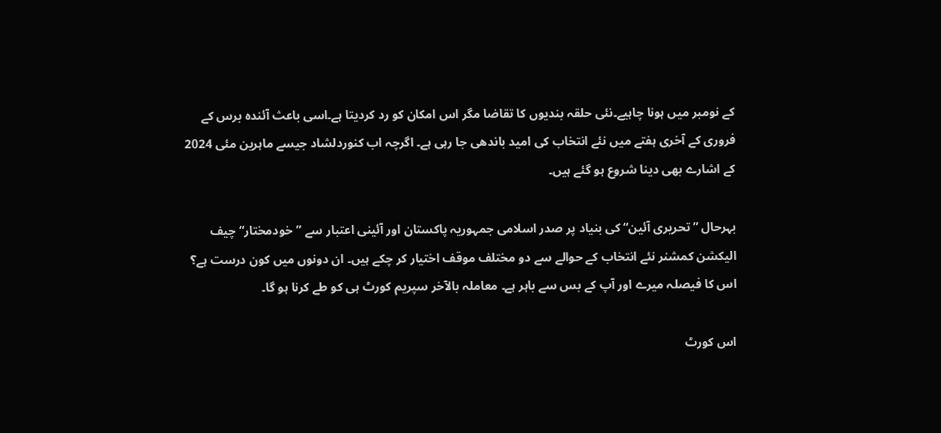کے نومبر میں ہونا چاہیے۔نئی حلقہ بندیوں کا تقاضا مگر اس امکان کو رد کردیتا ہے۔اسی باعث آئندہ برس کے فروری کے آخری ہفتے میں نئے انتخاب کی امید باندھی جا رہی ہے۔ اگرچہ اب کنوردلشاد جیسے ماہرین مئی 2024 کے اشارے بھی دینا شروع ہو گئے ہیں۔

بہرحال ”تحریری آئین“ کی بنیاد پر صدر اسلامی جمہوریہ پاکستان اور آئینی اعتبار سے ”خودمختار“ چیف الیکشن کمشنر نئے انتخاب کے حوالے سے دو مختلف موقف اختیار کر چکے ہیں۔ ان دونوں میں کون درست ہے؟ اس کا فیصلہ میرے اور آپ کے بس سے باہر ہے۔ معاملہ بالآخر سپریم کورٹ ہی کو طے کرنا ہو گا۔

اس کورٹ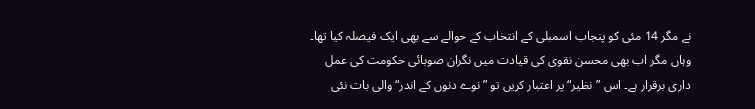نے مگر 14 مئی کو پنجاب اسمبلی کے انتخاب کے حوالے سے بھی ایک فیصلہ کیا تھا۔ وہاں مگر اب بھی محسن نقوی کی قیادت میں نگران صوبائی حکومت کی عمل داری برقرار ہے۔ اس ”نظیر“ پر اعتبار کریں تو ”نوے دنوں کے اندر“ والی بات نئی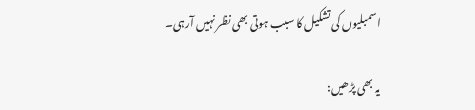اسمبلیوں کی تشکیل کا سبب ہوتی بھی نظر نہیں آرہی۔

یہ بھی پڑھیں: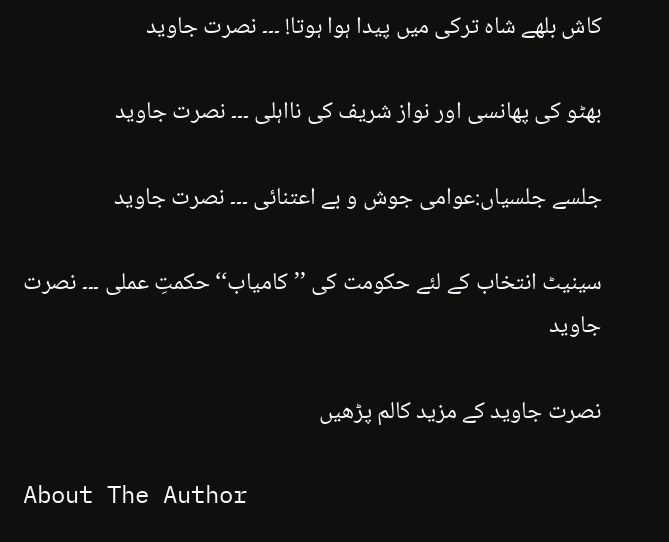کاش بلھے شاہ ترکی میں پیدا ہوا ہوتا! ۔۔۔ نصرت جاوید

بھٹو کی پھانسی اور نواز شریف کی نااہلی ۔۔۔ نصرت جاوید

جلسے جلسیاں:عوامی جوش و بے اعتنائی ۔۔۔ نصرت جاوید

سینیٹ انتخاب کے لئے حکومت کی ’’کامیاب‘‘ حکمتِ عملی ۔۔۔ نصرت جاوید

نصرت جاوید کے مزید کالم پڑھیں

About The Author